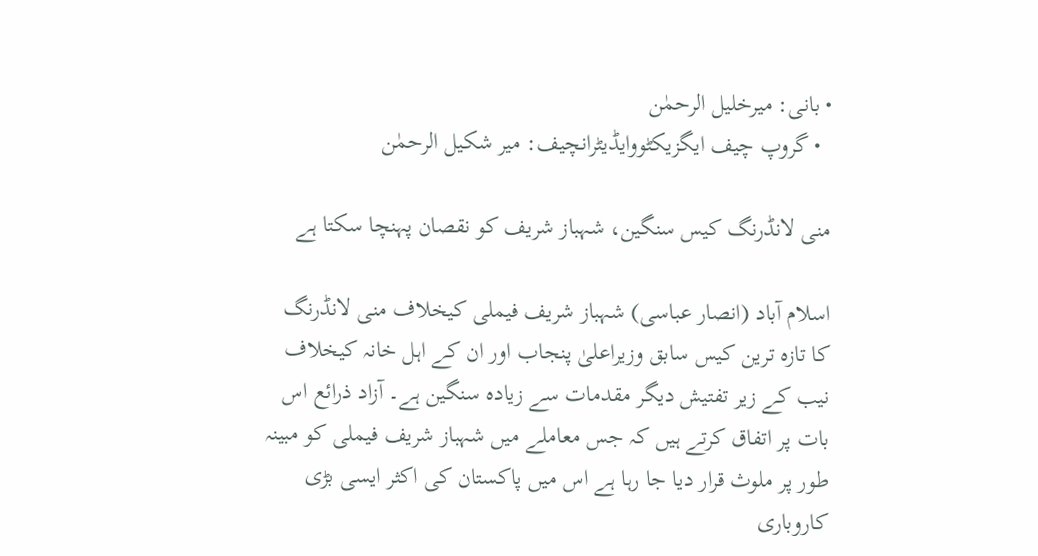• بانی: میرخلیل الرحمٰن
  • گروپ چیف ایگزیکٹووایڈیٹرانچیف: میر شکیل الرحمٰن

منی لانڈرنگ کیس سنگین، شہباز شریف کو نقصان پہنچا سکتا ہے

اسلام آباد (انصار عباسی) شہباز شریف فیملی کیخلاف منی لانڈرنگ کا تازہ ترین کیس سابق وزیراعلیٰ پنجاب اور ان کے اہل خانہ کیخلاف نیب کے زیر تفتیش دیگر مقدمات سے زیادہ سنگین ہے۔ آزاد ذرائع اس بات پر اتفاق کرتے ہیں کہ جس معاملے میں شہباز شریف فیملی کو مبینہ طور پر ملوث قرار دیا جا رہا ہے اس میں پاکستان کی اکثر ایسی بڑی کاروباری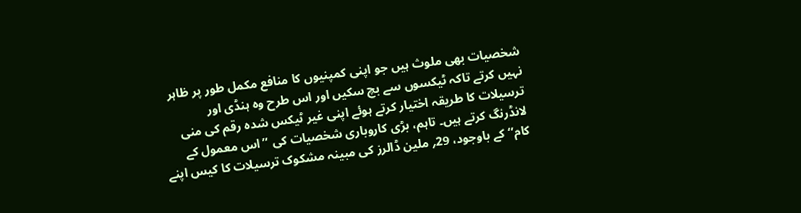شخصیات بھی ملوث ہیں جو اپنی کمپنیوں کا منافع مکمل طور پر ظاہر نہیں کرتے تاکہ ٹیکسوں سے بچ سکیں اور اس طرح وہ ہنڈی اور ترسیلات کا طریقہ اختیار کرتے ہوئے اپنی غیر ٹیکس شدہ رقم کی منی لانڈرنگ کرتے ہیں۔ تاہم، بڑی کاروباری شخصیات کی ’’اس معمول کے کام‘‘ کے باوجود، 29؍ ملین ڈالرز کی مبینہ مشکوک ترسیلات کا کیس اپنے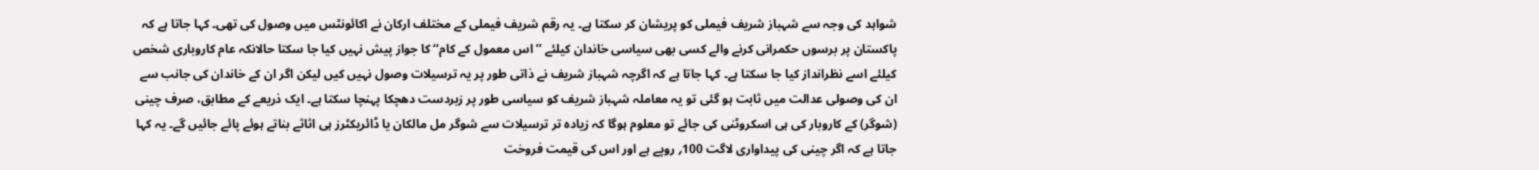شواہد کی وجہ سے شہباز شریف فیملی کو پریشان کر سکتا ہے۔ یہ رقم شریف فیملی کے مختلف ارکان نے اکائونٹس میں وصول کی تھی۔ کہا جاتا ہے کہ پاکستان پر برسوں حکمرانی کرنے والے کسی بھی سیاسی خاندان کیلئے ’’اس معمول کے کام‘‘ کا جواز پیش نہیں کیا جا سکتا حالانکہ عام کاروباری شخص کیلئے اسے نظرانداز کیا جا سکتا ہے۔ کہا جاتا ہے کہ اگرچہ شہباز شریف نے ذاتی طور پر یہ ترسیلات وصول نہیں کیں لیکن اگر ان کے خاندان کی جانب سے ان کی وصولی عدالت میں ثابت ہو گئی تو یہ معاملہ شہباز شریف کو سیاسی طور پر زبردست دھچکا پہنچا سکتا ہے۔ ایک ذریعے کے مطابق، صرف چینی (شوگر) کے کاروبار کی ہی اسکروٹنی کی جائے تو معلوم ہوگا کہ زیادہ تر ترسیلات سے شوگر مل مالکان یا ڈائریکٹرز ہی اثاثے بناتے ہوئے پائے جائیں گے۔ یہ کہا جاتا ہے کہ اگر چینی کی پیداواری لاگت 100؍ روپے ہے اور اس کی قیمت فروخت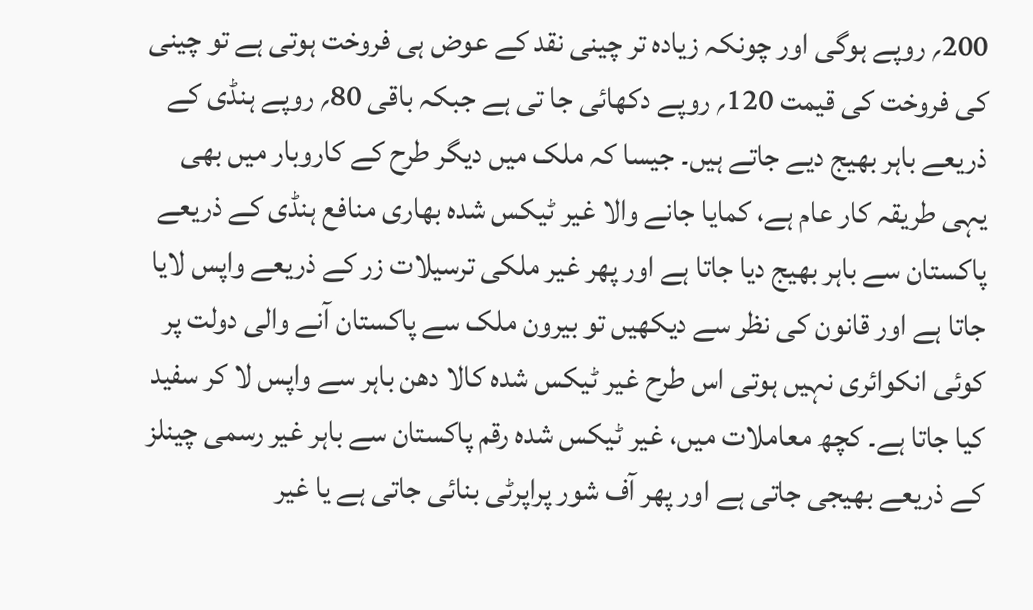200؍ روپے ہوگی اور چونکہ زیادہ تر چینی نقد کے عوض ہی فروخت ہوتی ہے تو چینی کی فروخت کی قیمت 120؍ روپے دکھائی جا تی ہے جبکہ باقی 80؍ روپے ہنڈی کے ذریعے باہر بھیج دیے جاتے ہیں۔ جیسا کہ ملک میں دیگر طرح کے کاروبار میں بھی یہی طریقہ کار عام ہے، کمایا جانے والا غیر ٹیکس شدہ بھاری منافع ہنڈی کے ذریعے پاکستان سے باہر بھیج دیا جاتا ہے اور پھر غیر ملکی ترسیلات زر کے ذریعے واپس لایا جاتا ہے اور قانون کی نظر سے دیکھیں تو بیرون ملک سے پاکستان آنے والی دولت پر کوئی انکوائری نہیں ہوتی اس طرح غیر ٹیکس شدہ کالا دھن باہر سے واپس لا کر سفید کیا جاتا ہے۔ کچھ معاملات میں، غیر ٹیکس شدہ رقم پاکستان سے باہر غیر رسمی چینلز کے ذریعے بھیجی جاتی ہے اور پھر آف شور پراپرٹی بنائی جاتی ہے یا غیر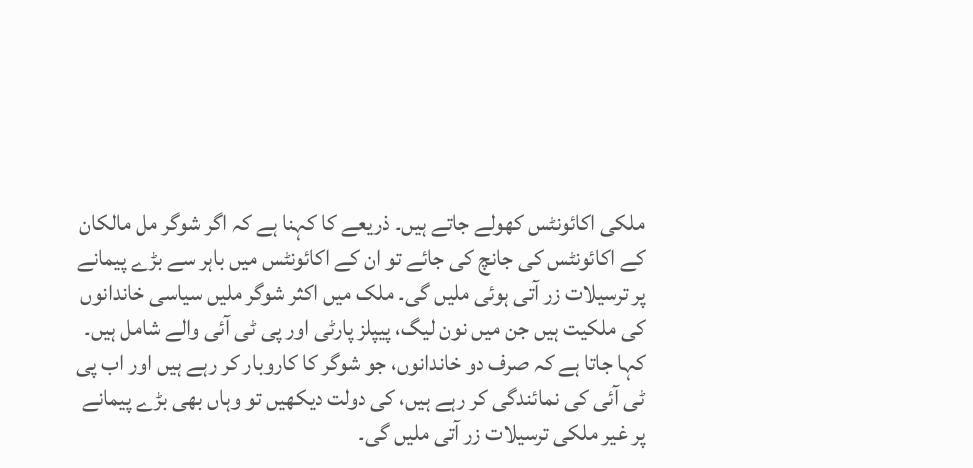ملکی اکائونٹس کھولے جاتے ہیں۔ ذریعے کا کہنا ہے کہ اگر شوگر مل مالکان کے اکائونٹس کی جانچ کی جائے تو ان کے اکائونٹس میں باہر سے بڑے پیمانے پر ترسیلات زر آتی ہوئی ملیں گی۔ ملک میں اکثر شوگر ملیں سیاسی خاندانوں کی ملکیت ہیں جن میں نون لیگ، پیپلز پارٹی اور پی ٹی آئی والے شامل ہیں۔ کہا جاتا ہے کہ صرف دو خاندانوں، جو شوگر کا کاروبار کر رہے ہیں اور اب پی ٹی آئی کی نمائندگی کر رہے ہیں، کی دولت دیکھیں تو وہاں بھی بڑے پیمانے پر غیر ملکی ترسیلات زر آتی ملیں گی۔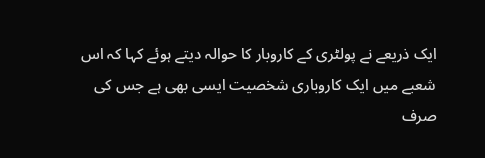ایک ذریعے نے پولٹری کے کاروبار کا حوالہ دیتے ہوئے کہا کہ اس شعبے میں ایک کاروباری شخصیت ایسی بھی ہے جس کی صرف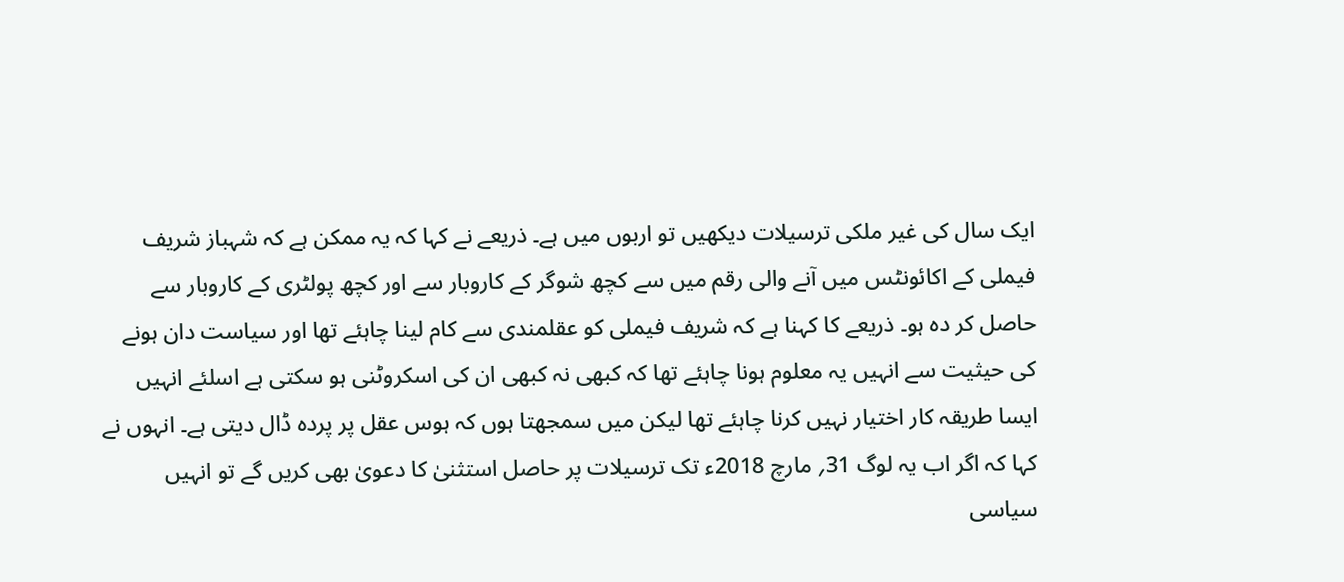ایک سال کی غیر ملکی ترسیلات دیکھیں تو اربوں میں ہے۔ ذریعے نے کہا کہ یہ ممکن ہے کہ شہباز شریف فیملی کے اکائونٹس میں آنے والی رقم میں سے کچھ شوگر کے کاروبار سے اور کچھ پولٹری کے کاروبار سے حاصل کر دہ ہو۔ ذریعے کا کہنا ہے کہ شریف فیملی کو عقلمندی سے کام لینا چاہئے تھا اور سیاست دان ہونے کی حیثیت سے انہیں یہ معلوم ہونا چاہئے تھا کہ کبھی نہ کبھی ان کی اسکروٹنی ہو سکتی ہے اسلئے انہیں ایسا طریقہ کار اختیار نہیں کرنا چاہئے تھا لیکن میں سمجھتا ہوں کہ ہوس عقل پر پردہ ڈال دیتی ہے۔ انہوں نے کہا کہ اگر اب یہ لوگ 31؍ مارچ 2018ء تک ترسیلات پر حاصل استثنیٰ کا دعویٰ بھی کریں گے تو انہیں سیاسی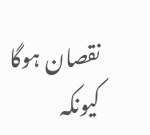نقصان ہوگا کیونکہ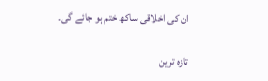ان کی اخلاقی ساکھ ختم ہو جائے گی۔

تازہ ترین